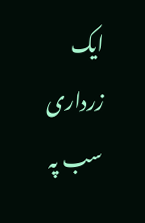ایک زرداری سب پہ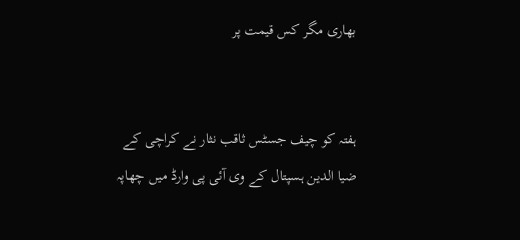بھاری مگر کس قیمت پر


ہفتہ کو چیف جسٹس ثاقب نثار نے کراچی کے ضیا الدین ہسپتال کے وی آئی پی وارڈ میں چھاپہ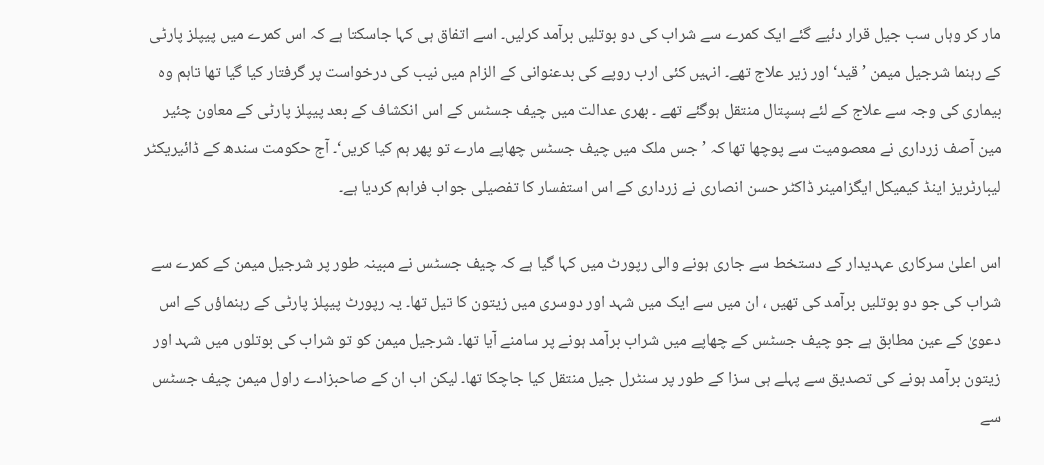مار کر وہاں سب جیل قرار دئیے گئے ایک کمرے سے شراب کی دو بوتلیں برآمد کرلیں۔ اسے اتفاق ہی کہا جاسکتا ہے کہ اس کمرے میں پیپلز پارٹی کے رہنما شرجیل میمن ’قید‘ اور زیر علاج تھے۔ انہیں کئی ارب روپے کی بدعنوانی کے الزام میں نیب کی درخواست پر گرفتار کیا گیا تھا تاہم وہ بیماری کی وجہ سے علاج کے لئے ہسپتال منتقل ہوگئے تھے ۔ بھری عدالت میں چیف جسٹس کے اس انکشاف کے بعد پیپلز پارٹی کے معاون چئیر مین آصف زرداری نے معصومیت سے پوچھا تھا کہ ’جس ملک میں چیف جسٹس چھاپے مارے تو پھر ہم کیا کریں‘۔ آج حکومت سندھ کے ڈائیریکٹر لیبارٹریز اینڈ کیمیکل ایگزامینر ڈاکٹر حسن انصاری نے زرداری کے اس استفسار کا تفصیلی جواب فراہم کردیا ہے۔

اس اعلیٰ سرکاری عہدیدار کے دستخط سے جاری ہونے والی رپورٹ میں کہا گیا ہے کہ چیف جسٹس نے مبینہ طور پر شرجیل میمن کے کمرے سے شراب کی جو دو بوتلیں برآمد کی تھیں ، ان میں سے ایک میں شہد اور دوسری میں زیتون کا تیل تھا۔ یہ رپورٹ پیپلز پارٹی کے رہنماؤں کے اس دعویٰ کے عین مطابق ہے جو چیف جسٹس کے چھاپے میں شراب برآمد ہونے پر سامنے آیا تھا۔ شرجیل میمن کو تو شراب کی بوتلوں میں شہد اور زیتون برآمد ہونے کی تصدیق سے پہلے ہی سزا کے طور پر سنٹرل جیل منتقل کیا جاچکا تھا۔ لیکن اب ان کے صاحبزادے راول میمن چیف جسٹس سے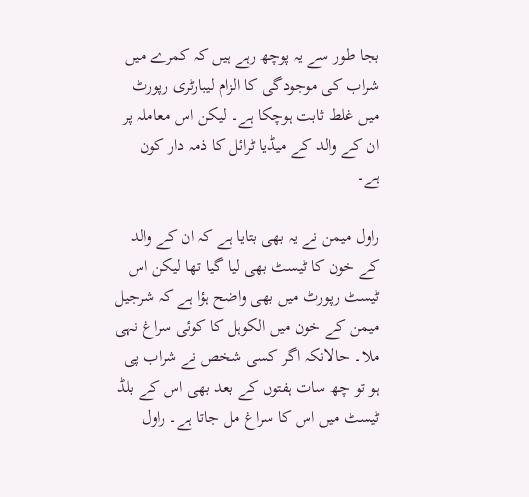بجا طور سے یہ پوچھ رہے ہیں کہ کمرے میں شراب کی موجودگی کا الزام لیبارٹری رپورٹ میں غلط ثابت ہوچکا ہے۔ لیکن اس معاملہ پر ان کے والد کے میڈیا ٹرائل کا ذمہ دار کون ہے۔

راول میمن نے یہ بھی بتایا ہے کہ ان کے والد کے خون کا ٹیسٹ بھی لیا گیا تھا لیکن اس ٹیسٹ رپورٹ میں بھی واضح ہؤا ہے کہ شرجیل میمن کے خون میں الکوہل کا کوئی سراغ نہی ملا۔ حالانکہ اگر کسی شخص نے شراب پی ہو تو چھ سات ہفتوں کے بعد بھی اس کے بلڈ ٹیسٹ میں اس کا سراغ مل جاتا ہے۔ راول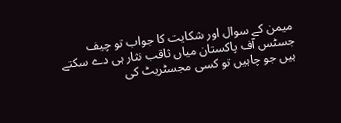میمن کے سوال اور شکایت کا جواب تو چیف جسٹس آف پاکستان میاں ثاقب نثار ہی دے سکتے ہیں جو چاہیں تو کسی مجسٹریٹ کی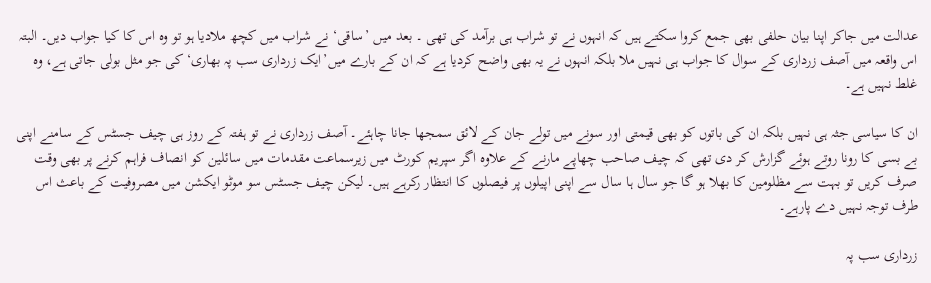عدالت میں جاکر اپنا بیان حلفی بھی جمع کروا سکتے ہیں کہ انہوں نے تو شراب ہی برآمد کی تھی ۔ بعد میں ’ساقی‘ نے شراب میں کچھ ملادیا ہو تو وہ اس کا کیا جواب دیں۔ البتہ اس واقعہ میں آصف زرداری کے سوال کا جواب ہی نہیں ملا بلکہ انہوں نے یہ بھی واضح کردیا ہے کہ ان کے بارے میں’ایک زرداری سب پہ بھاری‘ کی جو مثل بولی جاتی ہے، وہ غلط نہیں ہے۔

ان کا سیاسی جثہ ہی نہیں بلکہ ان کی باتوں کو بھی قیمتی اور سونے میں تولے جان کے لائق سمجھا جانا چاہئے۔ آصف زرداری نے تو ہفتہ کے روز ہی چیف جسٹس کے سامنے اپنی بے بسی کا رونا روتے ہوئے گزارش کر دی تھی کہ چیف صاحب چھاپے مارنے کے علاوہ اگر سپریم کورٹ میں زیرسماعت مقدمات میں سائلین کو انصاف فراہم کرنے پر بھی وقت صرف کریں تو بہت سے مظلومین کا بھلا ہو گا جو سال ہا سال سے اپنی اپیلوں پر فیصلوں کا انتظار رکرہے ہیں۔ لیکن چیف جسٹس سو موٹو ایکشن میں مصروفیت کے باعث اس طرف توجہ نہیں دے پارہے۔

زرداری سب پہ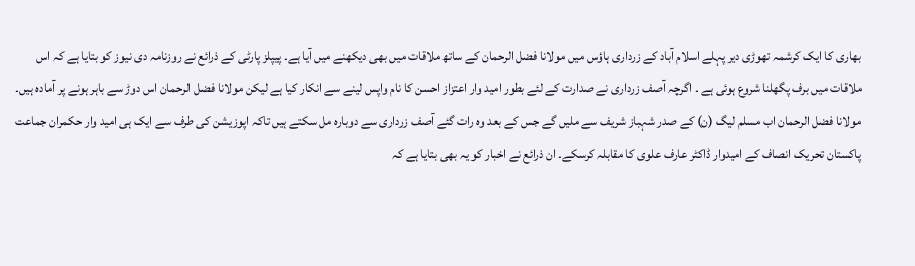بھاری کا ایک کرشمہ تھوڑی دیر پہلے اسلام آباد کے زرداری ہاؤس میں مولانا فضل الرحمان کے ساتھ ملاقات میں بھی دیکھنے میں آیا ہے۔ پیپلز پارٹی کے ذرائع نے روزنامہ دی نیوز کو بتایا ہے کہ اس ملاقات میں برف پگھلنا شروع ہوئی ہے ۔ اگرچہ آصف زرداری نے صدارت کے لئے بطور امید وار اعتزاز احسن کا نام واپس لینے سے انکار کیا ہے لیکن مولانا فضل الرحمان اس دوڑ سے باہر ہونے پر آمادہ ہیں۔ مولانا فضل الرحمان اب مسلم لیگ (ن) کے صدر شہباز شریف سے ملیں گے جس کے بعد وہ رات گئے آصف زرداری سے دوبارہ مل سکتے ہیں تاکہ اپوزیشن کی طرف سے ایک ہی امید وار حکمران جماعت پاکستان تحریک انصاف کے امیدوار ڈاکٹر عارف علوی کا مقابلہ کرسکے۔ ان ذرائع نے اخبار کو یہ بھی بتایا ہے کہ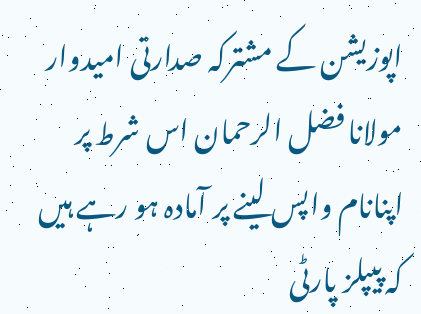اپوزیشن کے مشترکہ صدارتی امیدوار مولانا فضل الرحمان اس شرط پر اپنانام واپس لینے پر آمادہ ہو رہے ہیں کہ پیپلز پارٹی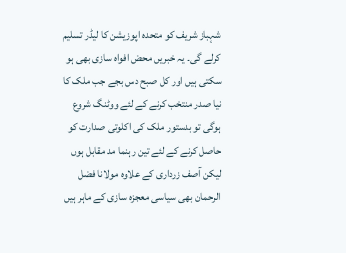شہباز شریف کو متحدہ اپوزیشن کا لیڈر تسلیم کرلے گی۔ یہ خبریں محض افواہ سازی بھی ہو سکتی ہیں اور کل صبح دس بجے جب ملک کا نیا صدر منتخب کرنے کے لئے ووٹنگ شروع ہوگی تو بدستور ملک کی اکلوتی صدارت کو حاصل کرنے کے لئے تین رہنما مد مقابل ہوں لیکن آصف زرداری کے علاوہ مولانا فضل الرحمان بھی سیاسی معجزہ سازی کے ماہر ہیں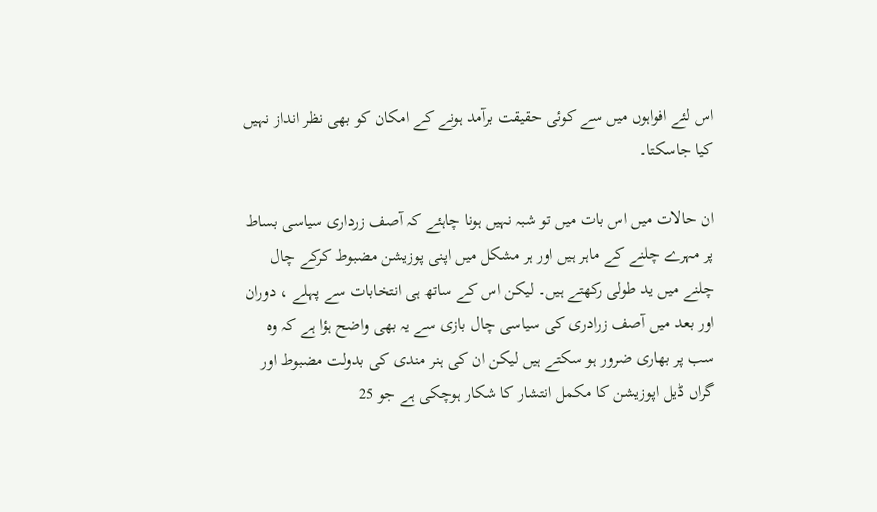اس لئے افواہوں میں سے کوئی حقیقت برآمد ہونے کے امکان کو بھی نظر انداز نہیں کیا جاسکتا۔

ان حالات میں اس بات میں تو شبہ نہیں ہونا چاہئے کہ آصف زرداری سیاسی بساط پر مہرے چلنے کے ماہر ہیں اور ہر مشکل میں اپنی پوزیشن مضبوط کرکے چال چلنے میں ید طولی رکھتے ہیں۔ لیکن اس کے ساتھ ہی انتخابات سے پہلے ، دوران اور بعد میں آصف زرادری کی سیاسی چال بازی سے یہ بھی واضح ہؤا ہے کہ وہ سب پر بھاری ضرور ہو سکتے ہیں لیکن ان کی ہنر مندی کی بدولت مضبوط اور گراں ڈیل اپوزیشن کا مکمل انتشار کا شکار ہوچکی ہے جو 25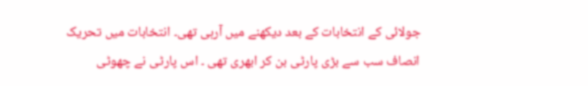جولائی کے انتخابات کے بعد دیکھنے میں آرہی تھی۔ انتخابات میں تحریک انصاف سب سے بڑی پارٹی بن کر ابھری تھی ۔ اس پارٹی نے چھوٹی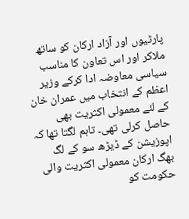پارٹیوں اور آزاد ارکان کو ساتھ ملاکر اور اس تعاون کا مناسب سیاسی معاوضہ ادا کرکے وزیر اعظم کے انتخاب میں عمران خان کے لئے معمولی اکثریت بھی حاصل کرلی تھی۔ تاہم لگتا تھا کہ اپوزیشن کے ڈیڑھ سو کے لگ بھگ ارکان معمولی اکثریت والی حکومت کو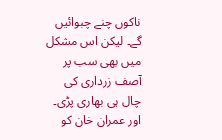ناکوں چنے چبوائیں گے۔ لیکن اس مشکل میں بھی سب پر آصف زرداری کی چال ہی بھاری پڑی۔ اور عمران خان کو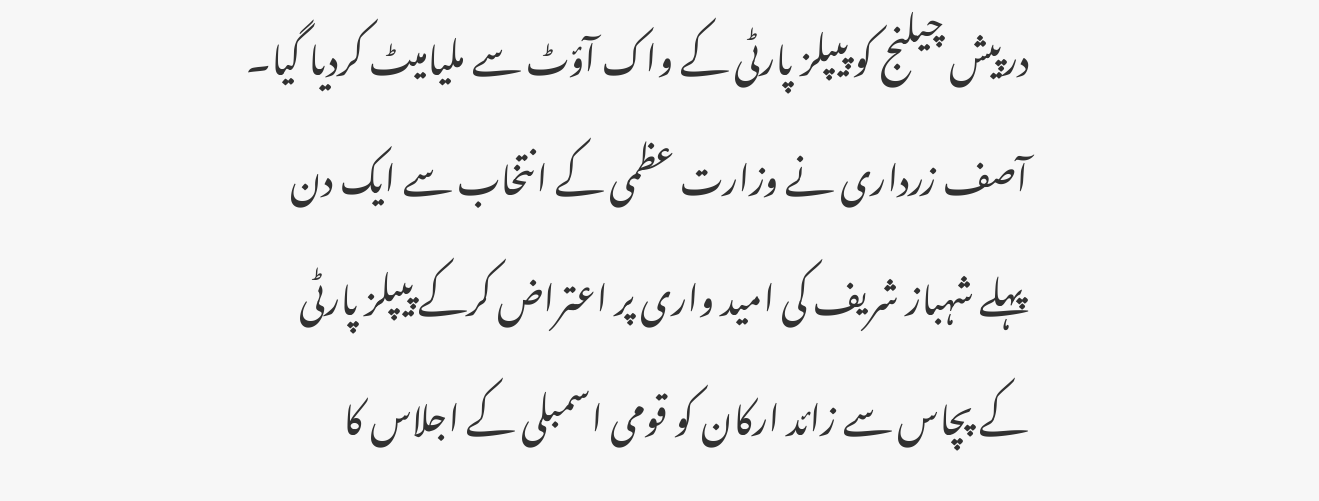درپیش چیلنج کو پیپلز پارٹی کے واک آؤٹ سے ملیامیٹ کردیا گیا۔ آصف زرداری نے وزارت عظمی کے انتخاب سے ایک دن پہلے شہباز شریف کی امید واری پر اعتراض کرکے پیپلز پارٹی کے پچاس سے زائد ارکان کو قومی اسمبلی کے اجلاس کا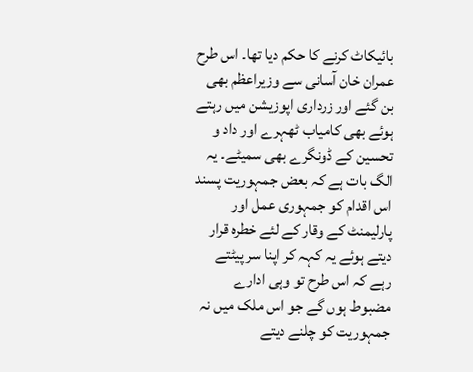بائیکاٹ کرنے کا حکم دیا تھا۔ اس طرح عمران خان آسانی سے وزیراعظم بھی بن گئے اور زرداری اپوزیشن میں رہتے ہوئے بھی کامیاب ٹھہرے اور داد و تحسین کے ڈونگرے بھی سمیٹے۔ یہ الگ بات ہے کہ بعض جمہوریت پسند اس اقدام کو جمہوری عمل اور پارلیمنٹ کے وقار کے لئے خطرہ قرار دیتے ہوئے یہ کہہ کر اپنا سر پیٹتے رہے کہ اس طرح تو وہی ادارے مضبوط ہوں گے جو اس ملک میں نہ جمہوریت کو چلنے دیتے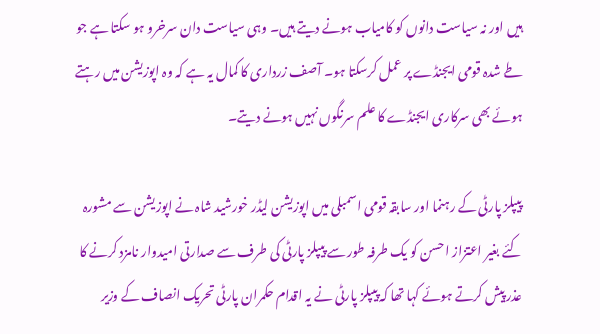ہیں اور نہ سیاست دانوں کو کامیاب ہونے دیتے ہیں۔ وہی سیاست دان سرخرو ہو سکتا ہے جو طے شدہ قومی ایجنڈے پر عمل کرسکتا ہو۔ آصف زرداری کا کمال یہ ہے کہ وہ اپوزیشن میں رہتے ہوئے بھی سرکاری ایجنڈے کا علم سرنگوں نہیں ہونے دیتے۔

پیپلز پارٹی کے رہنما اور سابقہ قومی اسمبلی میں اپوزیشن لیڈر خورشید شاہ نے اپوزیشن سے مشورہ کئے بغیر اعتزاز احسن کو یک طرفہ طور سے پیپلز پارٹی کی طرف سے صدارتی امیدوار نامزد کرنے کا عذر پیش کرتے ہوئے کہا تھا کہ پیپلز پارٹی نے یہ اقدام حکمران پارٹی تحریک انصاف کے وزیر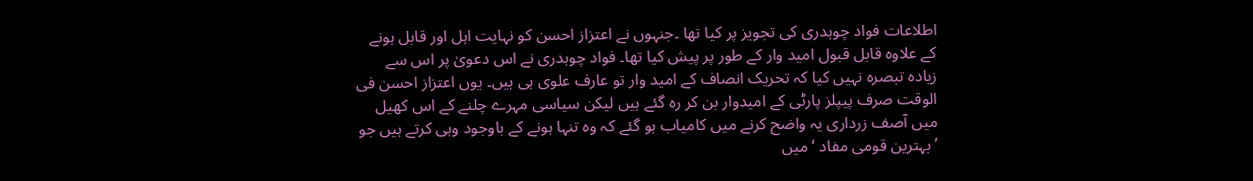اطلاعات فواد چوہدری کی تجویز پر کیا تھا ۔جنہوں نے اعتزاز احسن کو نہایت اہل اور قابل ہونے کے علاوہ قابل قبول امید وار کے طور پر پیش کیا تھا۔ فواد چوہدری نے اس دعویٰ پر اس سے زیادہ تبصرہ نہیں کیا کہ تحریک انصاف کے امید وار تو عارف علوی ہی ہیں۔ یوں اعتزاز احسن فی الوقت صرف پیپلز پارٹی کے امیدوار بن کر رہ گئے ہیں لیکن سیاسی مہرے چلنے کے اس کھیل میں آصف زرداری یہ واضح کرنے میں کامیاب ہو گئے کہ وہ تنہا ہونے کے باوجود وہی کرتے ہیں جو ’بہترین قومی مفاد ‘ میں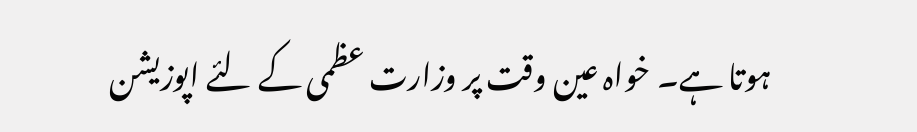ہوتا ہے۔ خواہ عین وقت پر وزارت عظمی کے لئے اپوزیشن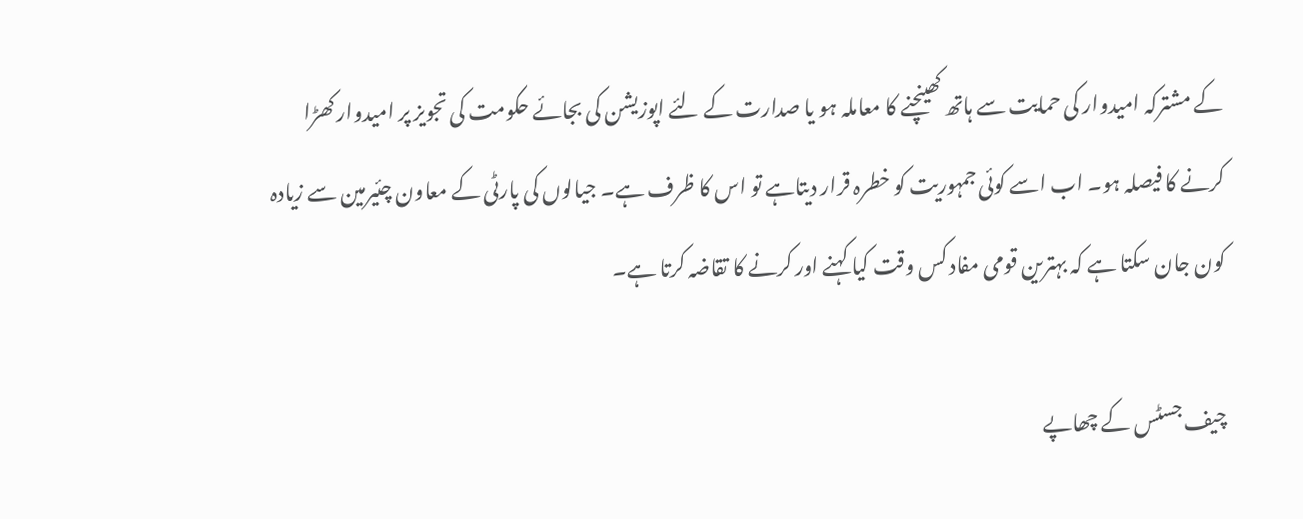کے مشترکہ امیدوار کی حمایت سے ہاتھ کھینچنے کا معاملہ ہو یا صدارت کے لئے اپوزیشن کی بجائے حکومت کی تجویز پر امیدوار کھڑا کرنے کا فیصلہ ہو۔ اب اسے کوئی جمہوریت کو خطرہ قرار دیتاہے تو اس کا ظرف ہے۔ جیالوں کی پارٹی کے معاون چئیرمین سے زیادہ کون جان سکتا ہے کہ بہترین قومی مفاد کس وقت کیا کہنے اور کرنے کا تقاضہ کرتا ہے۔

چیف جسٹس کے چھاپے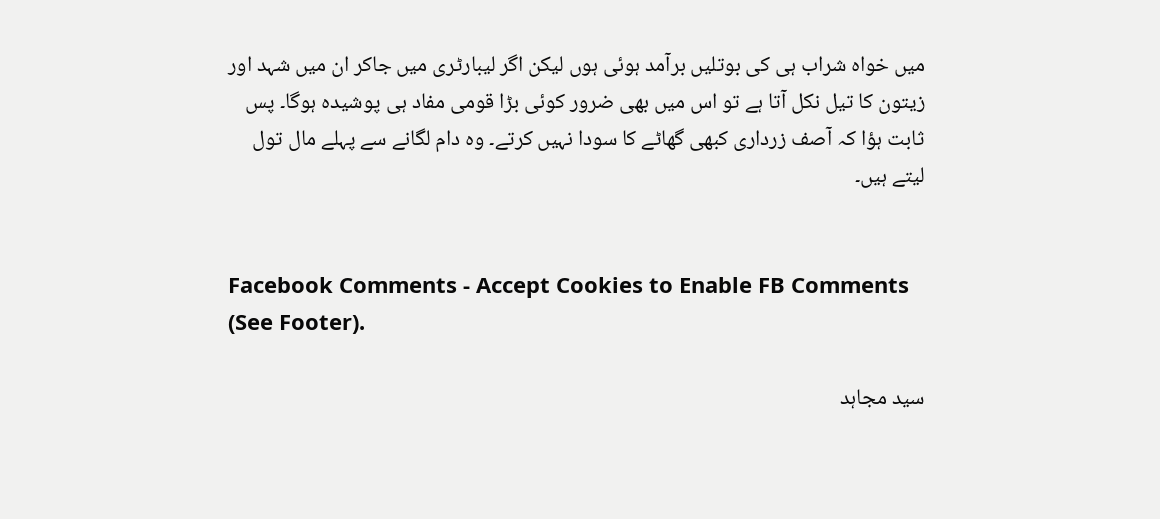میں خواہ شراب ہی کی بوتلیں برآمد ہوئی ہوں لیکن اگر لیبارٹری میں جاکر ان میں شہد اور زیتون کا تیل نکل آتا ہے تو اس میں بھی ضرور کوئی بڑا قومی مفاد ہی پوشیدہ ہوگا۔ پس ثابت ہؤا کہ آصف زرداری کبھی گھاٹے کا سودا نہیں کرتے۔ وہ دام لگانے سے پہلے مال تول لیتے ہیں۔


Facebook Comments - Accept Cookies to Enable FB Comments (See Footer).

سید مجاہد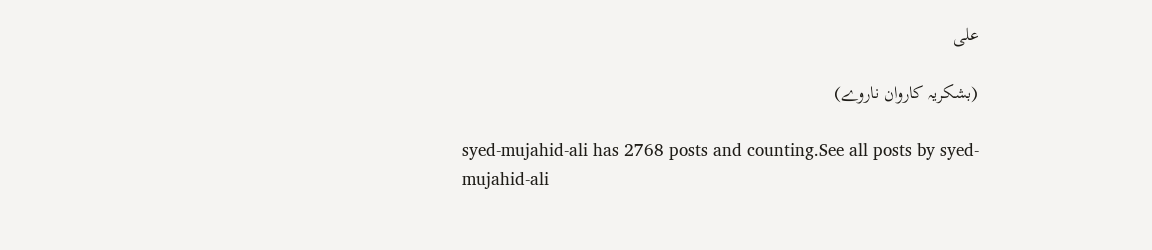علی

(بشکریہ کاروان ناروے)

syed-mujahid-ali has 2768 posts and counting.See all posts by syed-mujahid-ali